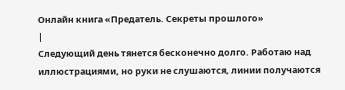Онлайн книга «Предатель. Секреты прошлого»
|
Следующий день тянется бесконечно долго. Работаю над иллюстрациями, но руки не слушаются, линии получаются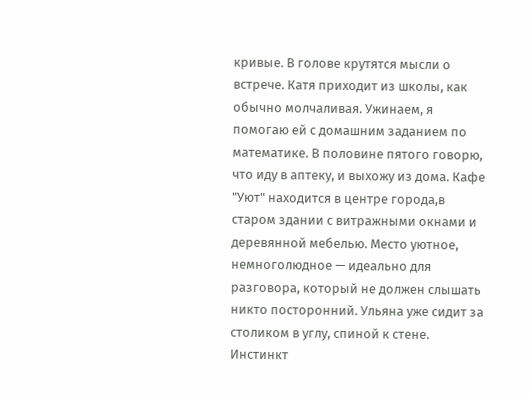кривые. В голове крутятся мысли о встрече. Катя приходит из школы, как обычно молчаливая. Ужинаем, я помогаю ей с домашним заданием по математике. В половине пятого говорю, что иду в аптеку, и выхожу из дома. Кафе "Уют" находится в центре города,в старом здании с витражными окнами и деревянной мебелью. Место уютное, немноголюдное — идеально для разговора, который не должен слышать никто посторонний. Ульяна уже сидит за столиком в углу, спиной к стене. Инстинкт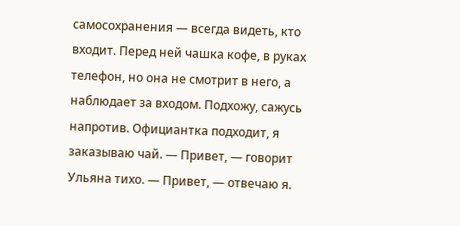самосохранения — всегда видеть, кто входит. Перед ней чашка кофе, в руках телефон, но она не смотрит в него, а наблюдает за входом. Подхожу, сажусь напротив. Официантка подходит, я заказываю чай. — Привет, — говорит Ульяна тихо. — Привет, — отвечаю я.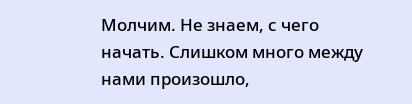Молчим. Не знаем, с чего начать. Слишком много между нами произошло,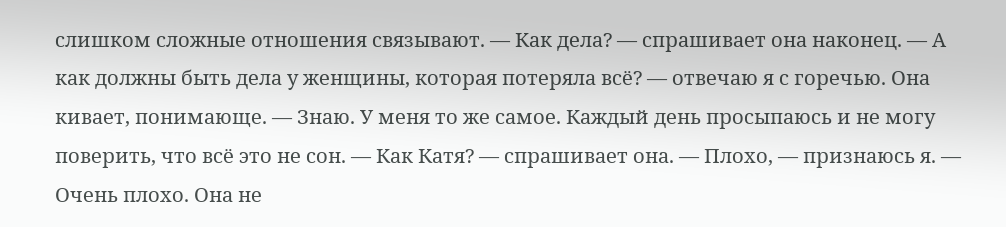слишком сложные отношения связывают. — Как дела? — спрашивает она наконец. — А как должны быть дела у женщины, которая потеряла всё? — отвечаю я с горечью. Она кивает, понимающе. — Знаю. У меня то же самое. Каждый день просыпаюсь и не могу поверить, что всё это не сон. — Как Катя? — спрашивает она. — Плохо, — признаюсь я. — Очень плохо. Она не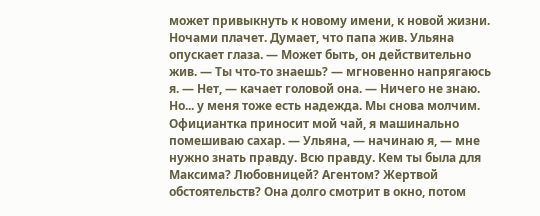может привыкнуть к новому имени, к новой жизни. Ночами плачет. Думает, что папа жив. Ульяна опускает глаза. — Может быть, он действительно жив. — Ты что-то знаешь? — мгновенно напрягаюсь я. — Нет, — качает головой она. — Ничего не знаю. Но... у меня тоже есть надежда. Мы снова молчим. Официантка приносит мой чай, я машинально помешиваю сахар. — Ульяна, — начинаю я, — мне нужно знать правду. Всю правду. Кем ты была для Максима? Любовницей? Агентом? Жертвой обстоятельств? Она долго смотрит в окно, потом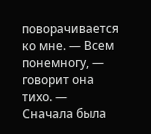поворачивается ко мне. — Всем понемногу, — говорит она тихо. — Сначала была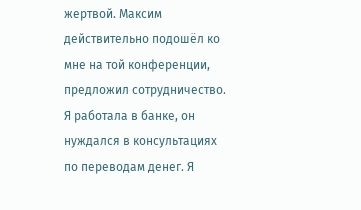жертвой. Максим действительно подошёл ко мне на той конференции, предложил сотрудничество. Я работала в банке, он нуждался в консультациях по переводам денег. Я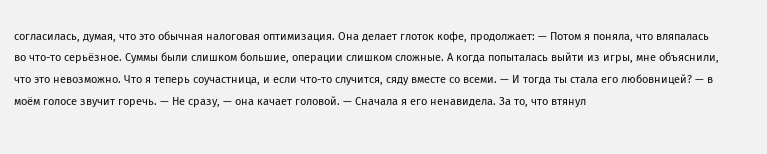согласилась, думая, что это обычная налоговая оптимизация. Она делает глоток кофе, продолжает: — Потом я поняла, что вляпалась во что-то серьёзное. Суммы были слишком большие, операции слишком сложные. А когда попыталась выйти из игры, мне объяснили, что это невозможно. Что я теперь соучастница, и если что-то случится, сяду вместе со всеми. — И тогда ты стала его любовницей? — в моём голосе звучит горечь. — Не сразу, — она качает головой. — Сначала я его ненавидела. За то, что втянул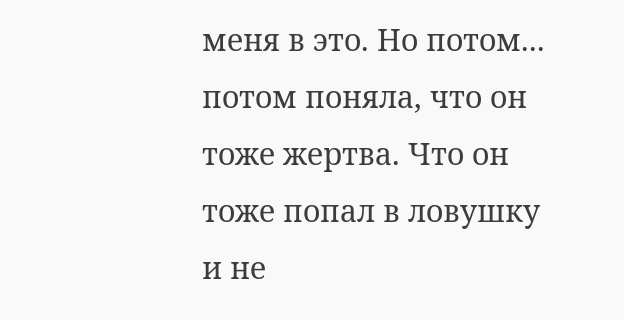меня в это. Но потом... потом поняла, что он тоже жертва. Что он тоже попал в ловушку и не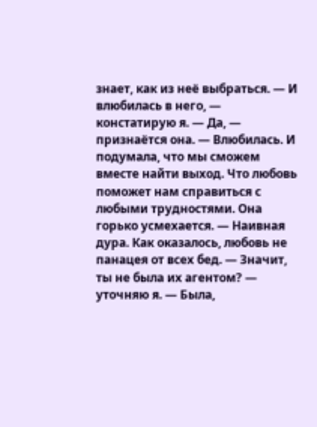знает, как из неё выбраться. — И влюбилась в него, — констатирую я. — Да, — признаётся она. — Влюбилась. И подумала, что мы сможем вместе найти выход. Что любовь поможет нам справиться с любыми трудностями. Она горько усмехается. — Наивная дура. Как оказалось, любовь не панацея от всех бед. — Значит, ты не была их агентом? — уточняю я. — Была,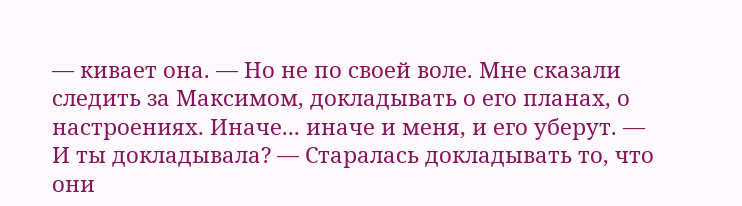— кивает она. — Но не по своей воле. Мне сказали следить за Максимом, докладывать о его планах, о настроениях. Иначе... иначе и меня, и его уберут. — И ты докладывала? — Старалась докладывать то, что они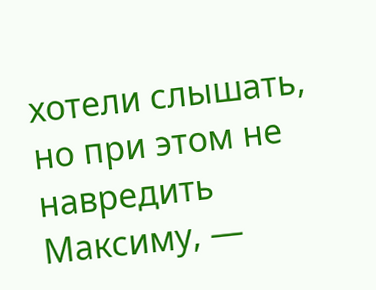хотели слышать, но при этом не навредить Максиму, —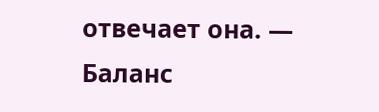отвечает она. — Баланс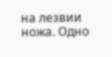на лезвии ножа. Одно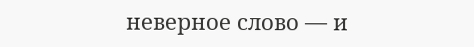неверное слово — и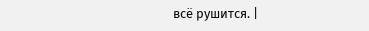всё рушится. |